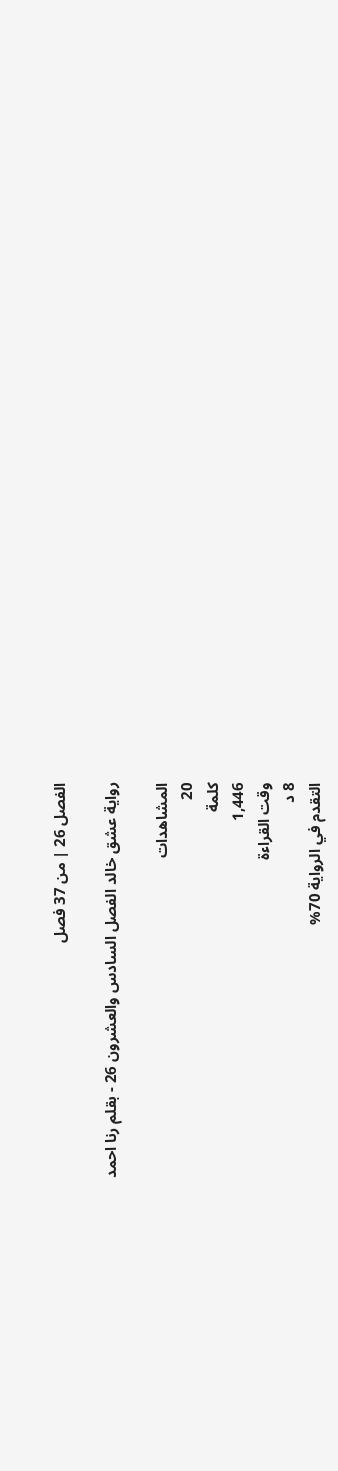الفصل 26 | من 37 فصل

رواية عشق خالد الفصل السادس والعشرون 26 - بقلم رنا احمد

المشاهدات
20
كلمة
1,446
وقت القراءة
8 د
التقدم في الرواية 70%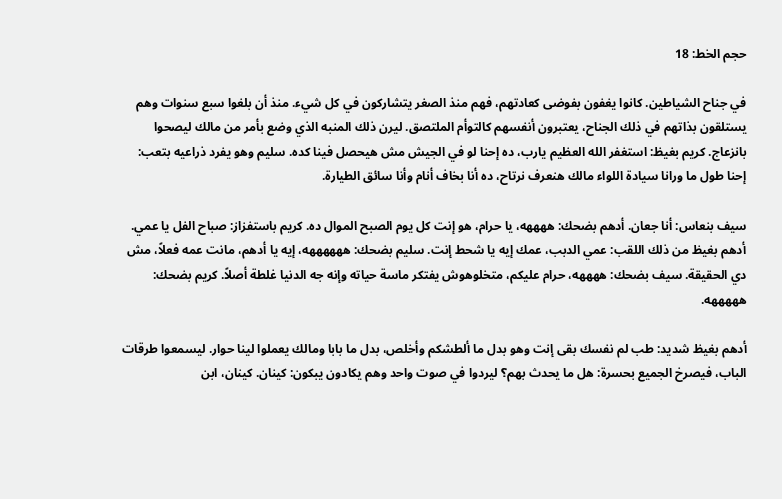حجم الخط: 18

في جناح الشياطين. كانوا يغفون بفوضى كعادتهم، فهم منذ الصغر يتشاركون في كل شيء. منذ أن بلغوا سبع سنوات وهم يستلقون بذاتهم في ذلك الجناح، يعتبرون أنفسهم كالتوأم الملتصق. ليرن ذلك المنبه الذي وضع بأمر من مالك ليصحوا بانزعاج. كريم بغيظ: استغفر الله العظيم يارب، ده إحنا لو في الجيش مش هيحصل فينا كده. سليم وهو يفرد ذراعيه بتعب: إحنا طول ما ورانا سيادة اللواء مالك هنعرف نرتاح، ده أنا بخاف أنام وأنا سائق الطيارة.

سيف بنعاس: أنا جعان. أدهم بضحك: ههههه، يا حرام، هو إنت كل يوم الصبح الموال ده. كريم باستفزاز: صباح الفل يا عمي. أدهم بغيظ من ذلك اللقب: عمي الدبب، عمك إيه يا شحط إنت. سليم بضحك: ههههههه، إيه يا أدهم، مانت عمه فعلاً، مش دي الحقيقة. سيف بضحك: ههههه، حرام عليكم، متخلوهوش يفتكر ماسة حياته وإنه جه الدنيا غلطة أصلاً. كريم بضحك: هههههه.

أدهم بغيظ شديد: طب لم نفسك بقى إنت وهو بدل ما ألطشكم وأخلص، بدل ما بابا ومالك يعملوا لينا حوار. ليسمعوا طرقات الباب، فيصرخ الجميع بحسرة: هل ما يحدث بهم؟ ليردوا في صوت واحد وهم يكادون يبكون: كينان. كينان، ابن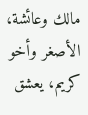مالك وعائشة، الأصغر وأخو كريم، يعشق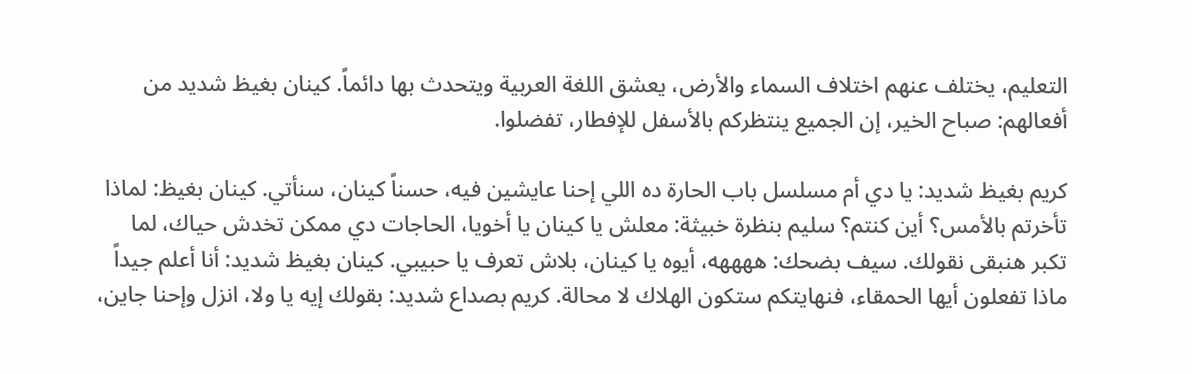التعليم، يختلف عنهم اختلاف السماء والأرض، يعشق اللغة العربية ويتحدث بها دائماً. كينان بغيظ شديد من أفعالهم: صباح الخير، إن الجميع ينتظركم بالأسفل للإفطار، تفضلوا.

كريم بغيظ شديد: يا دي أم مسلسل باب الحارة ده اللي إحنا عايشين فيه، حسناً كينان، سنأتي. كينان بغيظ: لماذا تأخرتم بالأمس؟ أين كنتم؟ سليم بنظرة خبيثة: معلش يا كينان يا أخويا، الحاجات دي ممكن تخدش حياك، لما تكبر هنبقى نقولك. سيف بضحك: ههههه، أيوه يا كينان، بلاش تعرف يا حبيبي. كينان بغيظ شديد: أنا أعلم جيداً ماذا تفعلون أيها الحمقاء، فنهايتكم ستكون الهلاك لا محالة. كريم بصداع شديد: بقولك إيه يا ولا، انزل وإحنا جاين،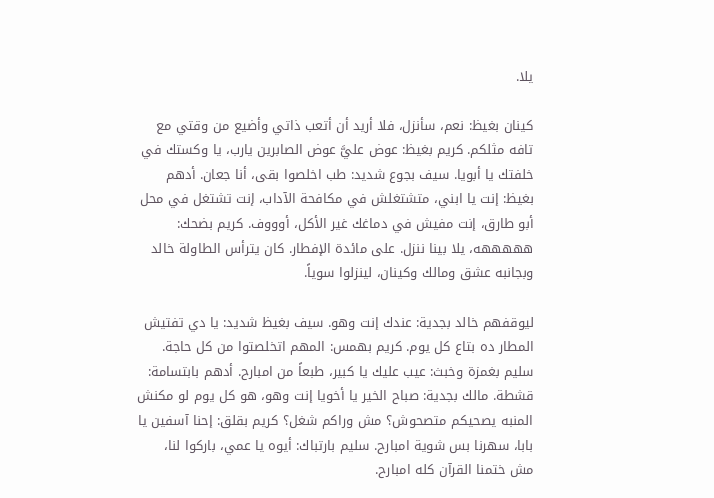يلا.

كينان بغيظ: نعم، سأنزل، فلا أريد أن أتعب ذاتي وأضيع من وقتي مع تافه مثلكم. كريم بغيظ: عوض عليَّ عوض الصابرين يارب، يا وكستك في خلفتك يا أبويا. سيف بجوع شديد: طب اخلصوا بقى، أنا جعان. أدهم بغيظ: إنت يا ابني، متشتغلش في مكافحة الآداب، إنت تشتغل في محل أبو طارق، إنت مفيش في دماغك غير الأكل، أوووف. كريم بضحك: هههههه، يلا بينا ننزل. على مائدة الإفطار. كان يترأس الطاولة خالد وبجانبه عشق ومالك وكينان، لينزلوا سوياً.

ليوقفهم خالد بجدية: عندك إنت وهو. سيف بغيظ شديد: يا دي تفتيش المطار ده بتاع كل يوم. كريم بهمس: المهم اتخلصتوا من كل حاجة. سليم بغمزة وخبث: عيب عليك يا كبير، طبعاً من امبارح. أدهم بابتسامة: قشطة. مالك بجدية: صباح الخير يا أخويا إنت وهو، هو كل يوم لو مكنش المنبه يصحيكم متصحوش؟ مش وراكم شغل؟ كريم بقلق: إحنا آسفين يا بابا، سهرنا بس شوية امبارح. سليم بارتباك: أيوه يا عمي، باركوا لنا، مش ختمنا القرآن كله امبارح.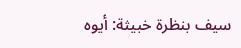سيف بنظرة خبيثة: أيوه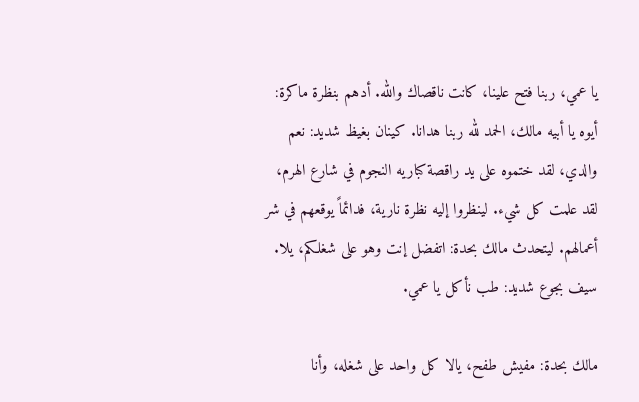يا عمي، ربنا فتح علينا، كانت ناقصاك والله. أدهم بنظرة ماكرة: أيوه يا أبيه مالك، الحمد لله ربنا هدانا. كينان بغيظ شديد: نعم والدي، لقد ختموه على يد راقصة كباريه النجوم في شارع الهرم، لقد علمت كل شيء. لينظروا إليه نظرة نارية، فدائماً يوقعهم في شر أعمالهم. ليتحدث مالك بحدة: اتفضل إنت وهو على شغلكم، يلا. سيف بجوع شديد: طب نأكل يا عمي.

مالك بحدة: مفيش طفح، يالا كل واحد على شغله، وأنا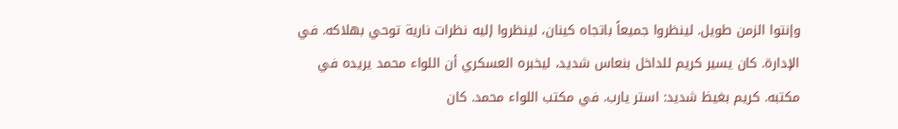وإنتوا الزمن طويل. لينظروا جميعاً باتجاه كينان، لينظروا إليه نظرات نارية توحي بهلاكه. في الإدارة. كان يسير كريم للداخل بنعاس شديد، ليخبره العسكري أن اللواء محمد يريده في مكتبه. كريم بغيظ شديد: استر يارب. في مكتب اللواء محمد. كان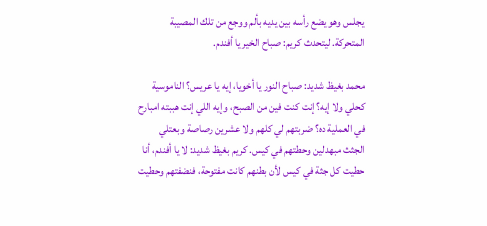يجلس وهو يضع رأسه بين يديه بألم ووجع من تلك المصيبة المتحركة. ليتحدث كريم: صباح الخير يا أفندم.

محمد بغيظ شديد: صباح النور يا أخويا، إيه يا عريس؟ الناموسية كحلي ولا إيه؟ إنت كنت فين من الصبح، وإيه اللي إنت هببته امبارح في العملية ده؟ ضربتهم لي كلهم ولا عشرين رصاصة وبعتلي الجثث مبهدلين وحطتهم في كيس. كريم بغيظ شديد: لا يا أفندم، أنا حطيت كل جثة في كيس لأن بطنهم كانت مفتوحة، فنضفتهم وحطيت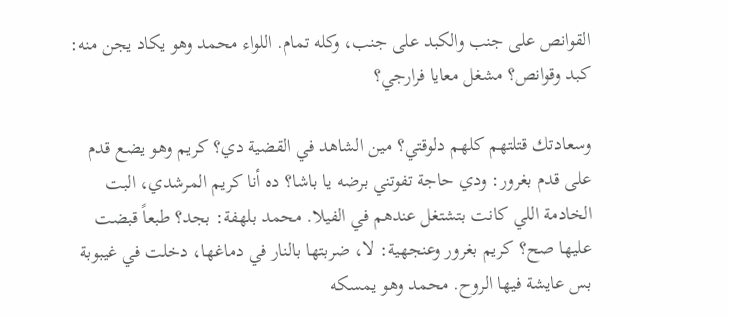القوانص على جنب والكبد على جنب، وكله تمام. اللواء محمد وهو يكاد يجن منه: كبد وقوانص؟ مشغل معايا فرارجي؟

وسعادتك قتلتهم كلهم دلوقتي؟ مين الشاهد في القضية دي؟ كريم وهو يضع قدم على قدم بغرور: ودي حاجة تفوتني برضه يا باشا؟ ده أنا كريم المرشدي، البت الخادمة اللي كانت بتشتغل عندهم في الفيلا. محمد بلهفة: بجد؟ طبعاً قبضت عليها صح؟ كريم بغرور وعنجهية: لا، ضربتها بالنار في دماغها، دخلت في غيبوبة بس عايشة فيها الروح. محمد وهو يمسكه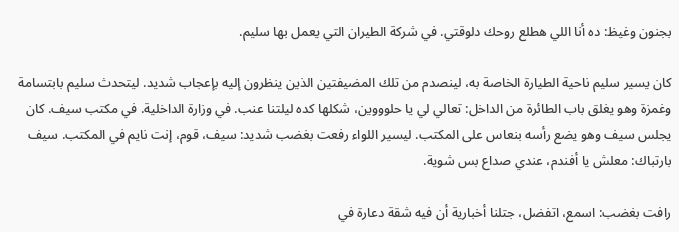بجنون وغيظ: ده أنا اللي هطلع روحك دلوقتي. في شركة الطيران التي يعمل بها سليم.

كان يسير سليم ناحية الطيارة الخاصة به، لينصدم من تلك المضيفتين الذين ينظرون إليه بإعجاب شديد. ليتحدث سليم بابتسامة وغمزة وهو يغلق باب الطائرة من الداخل: تعالي لي يا حلوووين، شكلها كده ليلتنا عنب. في وزارة الداخلية. في مكتب سيف. كان يجلس سيف وهو يضع رأسه بنعاس على المكتب. ليسير اللواء رفعت بغضب شديد: سيف، قوم، إنت نايم في المكتب. سيف بارتباك: معلش يا أفندم، عندي صداع بس شوية.

رافت بغضب: اسمع، اتفضل، جتلنا أخبارية أن فيه شقة دعارة في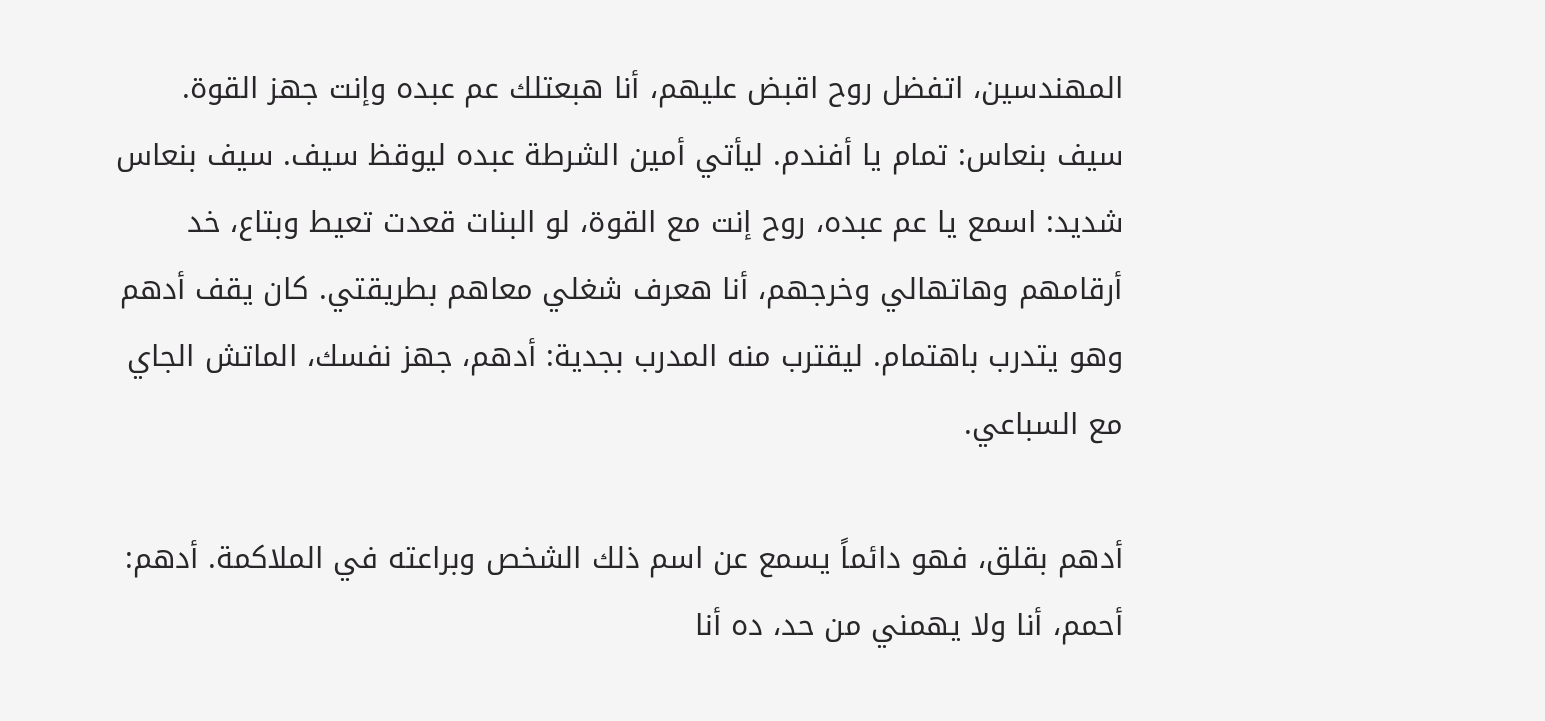المهندسين، اتفضل روح اقبض عليهم، أنا هبعتلك عم عبده وإنت جهز القوة. سيف بنعاس: تمام يا أفندم. ليأتي أمين الشرطة عبده ليوقظ سيف. سيف بنعاس شديد: اسمع يا عم عبده، روح إنت مع القوة، لو البنات قعدت تعيط وبتاع، خد أرقامهم وهاتهالي وخرجهم، أنا هعرف شغلي معاهم بطريقتي. كان يقف أدهم وهو يتدرب باهتمام. ليقترب منه المدرب بجدية: أدهم، جهز نفسك، الماتش الجاي مع السباعي.

أدهم بقلق، فهو دائماً يسمع عن اسم ذلك الشخص وبراعته في الملاكمة. أدهم: أحمم، أنا ولا يهمني من حد، ده أنا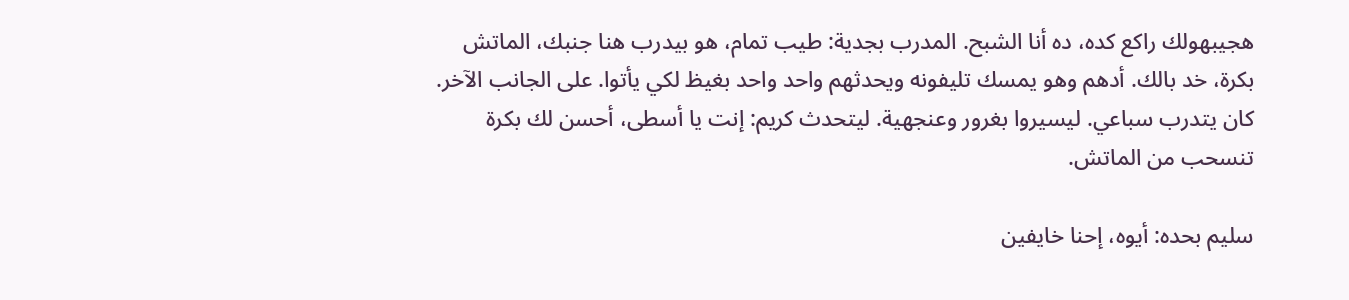هجيبهولك راكع كده، ده أنا الشبح. المدرب بجدية: طيب تمام، هو بيدرب هنا جنبك، الماتش بكرة، خد بالك. أدهم وهو يمسك تليفونه ويحدثهم واحد واحد بغيظ لكي يأتوا. على الجانب الآخر. كان يتدرب سباعي. ليسيروا بغرور وعنجهية. ليتحدث كريم: إنت يا أسطى، أحسن لك بكرة تنسحب من الماتش.

سليم بحده: أيوه، إحنا خايفين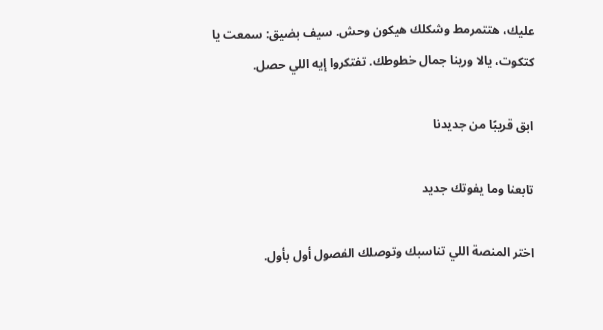عليك، هتتمرمط وشكلك هيكون وحش. سيف بضيق: سمعت يا كتكوت، يالا ورينا جمال خطوطك. تفتكروا إيه اللي حصل.

ابق قريبًا من جديدنا

تابعنا وما يفوتك جديد

اختر المنصة اللي تناسبك وتوصلك الفصول أول بأول.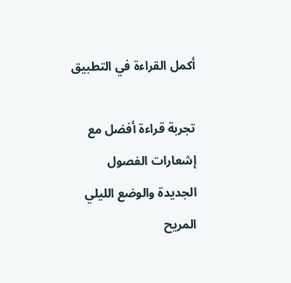أكمل القراءة في التطبيق

تجربة قراءة أفضل مع إشعارات الفصول الجديدة والوضع الليلي المريح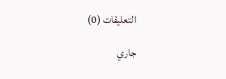التعليقات (0)

جاري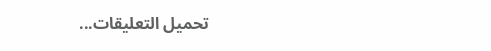تحميل التعليقات...